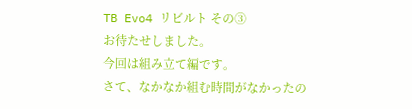TB Evo4 リビルト その③
お待たせしました。
今回は組み立て編です。
さて、なかなか組む時間がなかったの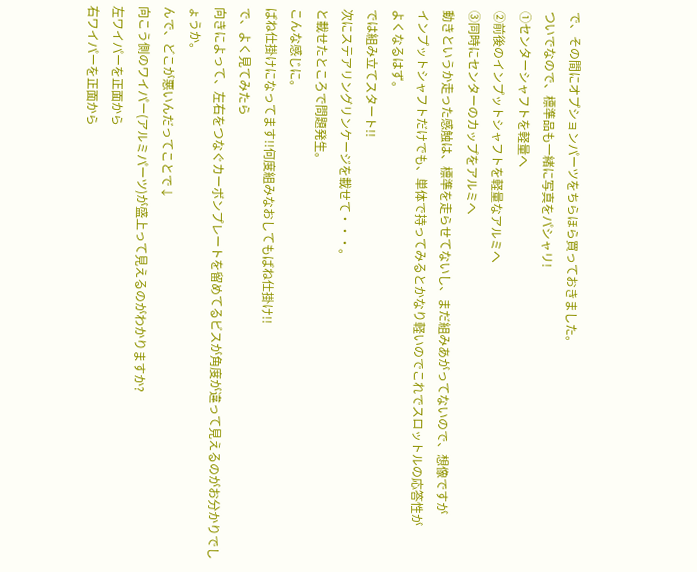で、その間にオプションパーツをちらほら買っておきました。
ついでなので、標準品も一緒に写真をパシャリ!
①センターシャフトを軽量へ
②前後のインプットシャフトを軽量なアルミへ
③同時にセンターのカップをアルミへ
動きというか走った感触は、標準を走らせてないし、まだ組みあがってないので、想像ですが
インプットシャフトだけでも、単体で持ってみるとかなり軽いのでこれでスロットルの応答性が
よくなるはず。
では組み立てスタート!!
次にステアリングリンケージを載せて・・・。
と載せたところで問題発生。
こんな感じに。
ばね仕掛けになってます!!何度組みなおしてもばね仕掛け!!
で、よく見てみたら
向きによって、左右をつなぐカーボンプレートを留めてるビスが角度が違って見えるのがお分かりでしょうか。
んで、どこが悪いんだってことで↓
向こう側のワイパー(アルミパーツ)が盛上って見えるのがわかりますか?
左ワイパーを正面から
右ワイパーを正面から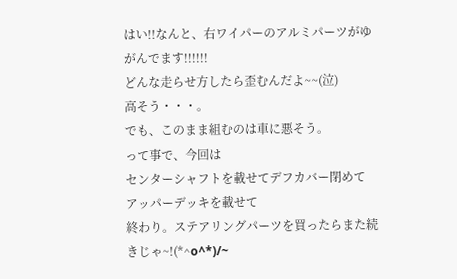はい!!なんと、右ワイパーのアルミパーツがゆがんでます!!!!!!
どんな走らせ方したら歪むんだよ~~(泣)
高そう・・・。
でも、このまま組むのは車に悪そう。
って事で、今回は
センターシャフトを載せてデフカバー閉めて
アッパーデッキを載せて
終わり。ステアリングパーツを買ったらまた続きじゃ~!(*^o^*)/~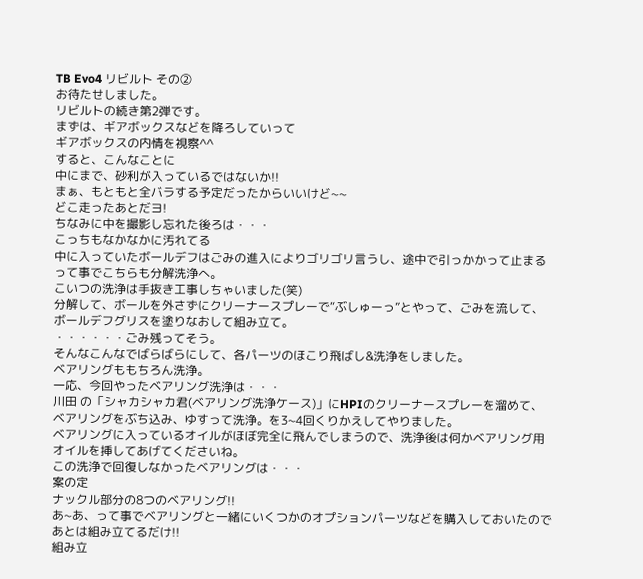TB Evo4 リビルト その②
お待たせしました。
リビルトの続き第2弾です。
まずは、ギアボックスなどを降ろしていって
ギアボックスの内情を視察^^
すると、こんなことに
中にまで、砂利が入っているではないか!!
まぁ、もともと全バラする予定だったからいいけど~~
どこ走ったあとだヨ!
ちなみに中を撮影し忘れた後ろは・・・
こっちもなかなかに汚れてる
中に入っていたボールデフはごみの進入によりゴリゴリ言うし、途中で引っかかって止まる
って事でこちらも分解洗浄へ。
こいつの洗浄は手抜き工事しちゃいました(笑)
分解して、ボールを外さずにクリーナースプレーで“ぶしゅーっ”とやって、ごみを流して、
ボールデフグリスを塗りなおして組み立て。
・・・・・・ごみ残ってそう。
そんなこんなでばらばらにして、各パーツのほこり飛ばし&洗浄をしました。
ベアリングももちろん洗浄。
一応、今回やったベアリング洗浄は・・・
川田 の「シャカシャカ君(ベアリング洗浄ケース)」にHPIのクリーナースプレーを溜めて、
ベアリングをぶち込み、ゆすって洗浄。を3~4回くりかえしてやりました。
ベアリングに入っているオイルがほぼ完全に飛んでしまうので、洗浄後は何かベアリング用
オイルを挿してあげてくださいね。
この洗浄で回復しなかったベアリングは・・・
案の定
ナックル部分の8つのベアリング!!
あ~あ、って事でベアリングと一緒にいくつかのオプションパーツなどを購入しておいたので
あとは組み立てるだけ!!
組み立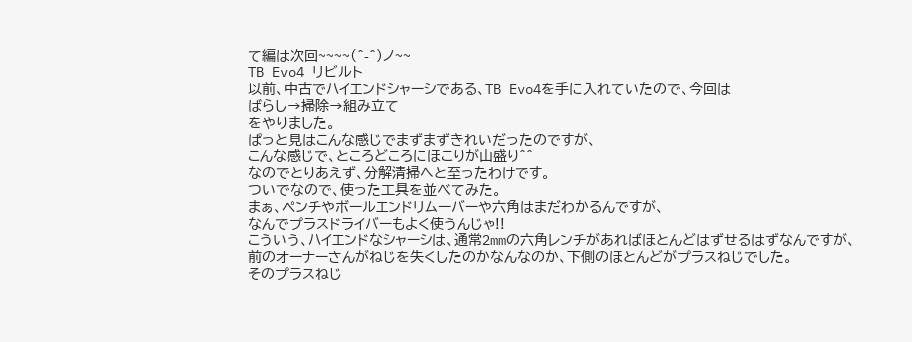て編は次回~~~~(^-^)ノ~~
TB Evo4 リビルト
以前、中古でハイエンドシャーシである、TB Evo4を手に入れていたので、今回は
ばらし→掃除→組み立て
をやりました。
ぱっと見はこんな感じでまずまずきれいだったのですが、
こんな感じで、ところどころにほこりが山盛り^^
なのでとりあえず、分解清掃へと至ったわけです。
ついでなので、使った工具を並べてみた。
まぁ、ペンチやボールエンドリムーバーや六角はまだわかるんですが、
なんでプラスドライバーもよく使うんじゃ!!
こういう、ハイエンドなシャーシは、通常2mmの六角レンチがあればほとんどはずせるはずなんですが、
前のオーナーさんがねじを失くしたのかなんなのか、下側のほとんどがプラスねじでした。
そのプラスねじ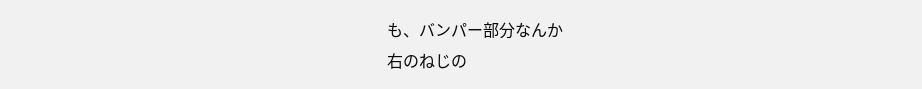も、バンパー部分なんか
右のねじの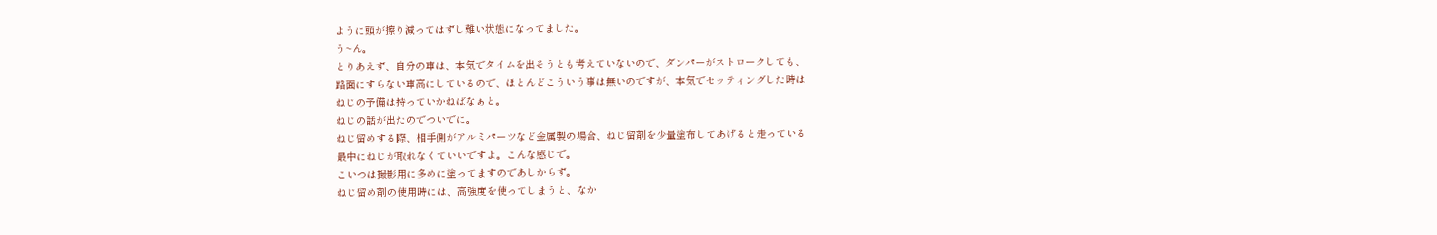ように頭が擦り減ってはずし難い状態になってました。
う~ん。
とりあえず、自分の車は、本気でタイムを出そうとも考えていないので、ダンパーがストロークしても、
路面にすらない車高にしているので、ほとんどこういう事は無いのですが、本気でセッティングした時は
ねじの予備は持っていかねばなぁと。
ねじの話が出たのでついでに。
ねじ留めする際、相手側がアルミパーツなど金属製の場合、ねじ留剤を少量塗布してあげると走っている
最中にねじが取れなくていいですよ。こんな感じで。
こいつは撮影用に多めに塗ってますのであしからず。
ねじ留め剤の使用時には、高強度を使ってしまうと、なか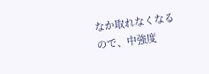なか取れなくなるので、中強度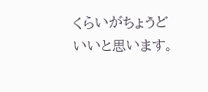くらいがちょうど
いいと思います。